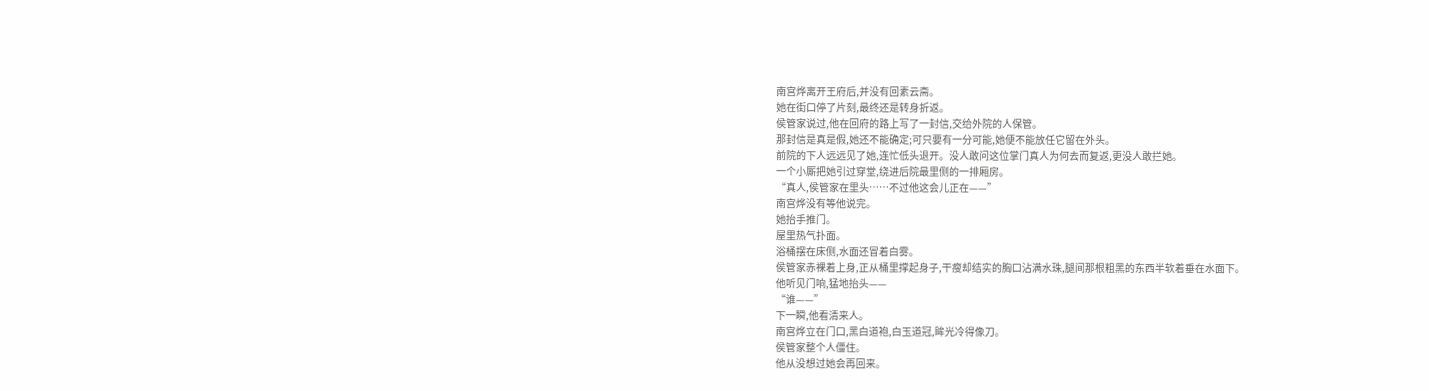南宫烨离开王府后,并没有回素云斋。
她在街口停了片刻,最终还是转身折返。
侯管家说过,他在回府的路上写了一封信,交给外院的人保管。
那封信是真是假,她还不能确定;可只要有一分可能,她便不能放任它留在外头。
前院的下人远远见了她,连忙低头退开。没人敢问这位掌门真人为何去而复返,更没人敢拦她。
一个小厮把她引过穿堂,绕进后院最里侧的一排厢房。
“真人,侯管家在里头……不过他这会儿正在——”
南宫烨没有等他说完。
她抬手推门。
屋里热气扑面。
浴桶摆在床侧,水面还冒着白雾。
侯管家赤裸着上身,正从桶里撑起身子,干瘦却结实的胸口沾满水珠,腿间那根粗黑的东西半软着垂在水面下。
他听见门响,猛地抬头——
“谁——”
下一瞬,他看清来人。
南宫烨立在门口,黑白道袍,白玉道冠,眸光冷得像刀。
侯管家整个人僵住。
他从没想过她会再回来。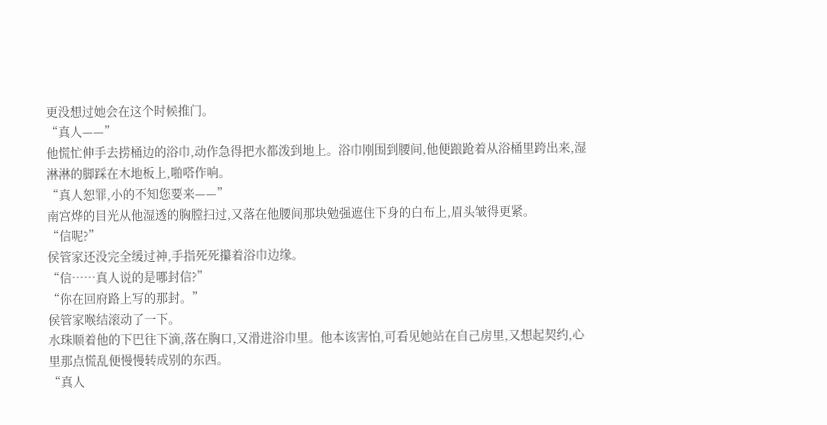更没想过她会在这个时候推门。
“真人——”
他慌忙伸手去捞桶边的浴巾,动作急得把水都泼到地上。浴巾刚围到腰间,他便踉跄着从浴桶里跨出来,湿淋淋的脚踩在木地板上,啪嗒作响。
“真人恕罪,小的不知您要来——”
南宫烨的目光从他湿透的胸膛扫过,又落在他腰间那块勉强遮住下身的白布上,眉头皱得更紧。
“信呢?”
侯管家还没完全缓过神,手指死死攥着浴巾边缘。
“信……真人说的是哪封信?”
“你在回府路上写的那封。”
侯管家喉结滚动了一下。
水珠顺着他的下巴往下滴,落在胸口,又滑进浴巾里。他本该害怕,可看见她站在自己房里,又想起契约,心里那点慌乱便慢慢转成别的东西。
“真人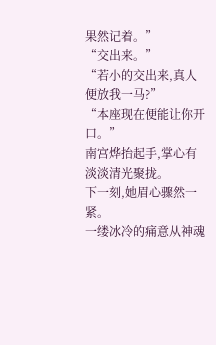果然记着。”
“交出来。”
“若小的交出来,真人便放我一马?”
“本座现在便能让你开口。”
南宫烨抬起手,掌心有淡淡清光聚拢。
下一刻,她眉心骤然一紧。
一缕冰冷的痛意从神魂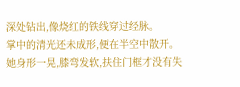深处钻出,像烧红的铁线穿过经脉。
掌中的清光还未成形,便在半空中散开。
她身形一晃,膝弯发软,扶住门框才没有失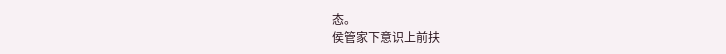态。
侯管家下意识上前扶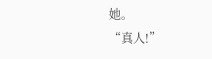她。
“真人!”